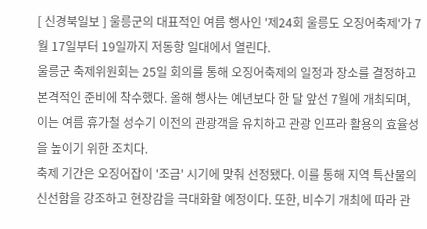[ 신경북일보 ] 울릉군의 대표적인 여름 행사인 '제24회 울릉도 오징어축제'가 7월 17일부터 19일까지 저동항 일대에서 열린다.
울릉군 축제위원회는 25일 회의를 통해 오징어축제의 일정과 장소를 결정하고 본격적인 준비에 착수했다. 올해 행사는 예년보다 한 달 앞선 7월에 개최되며, 이는 여름 휴가철 성수기 이전의 관광객을 유치하고 관광 인프라 활용의 효율성을 높이기 위한 조치다.
축제 기간은 오징어잡이 '조금' 시기에 맞춰 선정됐다. 이를 통해 지역 특산물의 신선함을 강조하고 현장감을 극대화할 예정이다. 또한, 비수기 개최에 따라 관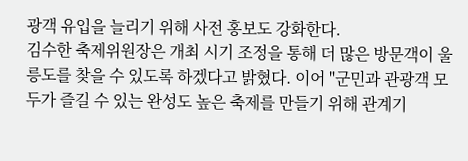광객 유입을 늘리기 위해 사전 홍보도 강화한다.
김수한 축제위원장은 개최 시기 조정을 통해 더 많은 방문객이 울릉도를 찾을 수 있도록 하겠다고 밝혔다. 이어 "군민과 관광객 모두가 즐길 수 있는 완성도 높은 축제를 만들기 위해 관계기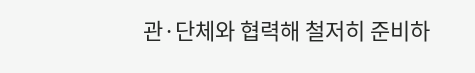관·단체와 협력해 철저히 준비하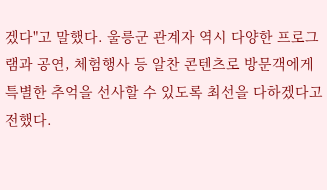겠다"고 말했다. 울릉군 관계자 역시 다양한 프로그램과 공연, 체험행사 등 알찬 콘텐츠로 방문객에게 특별한 추억을 선사할 수 있도록 최선을 다하겠다고 전했다.